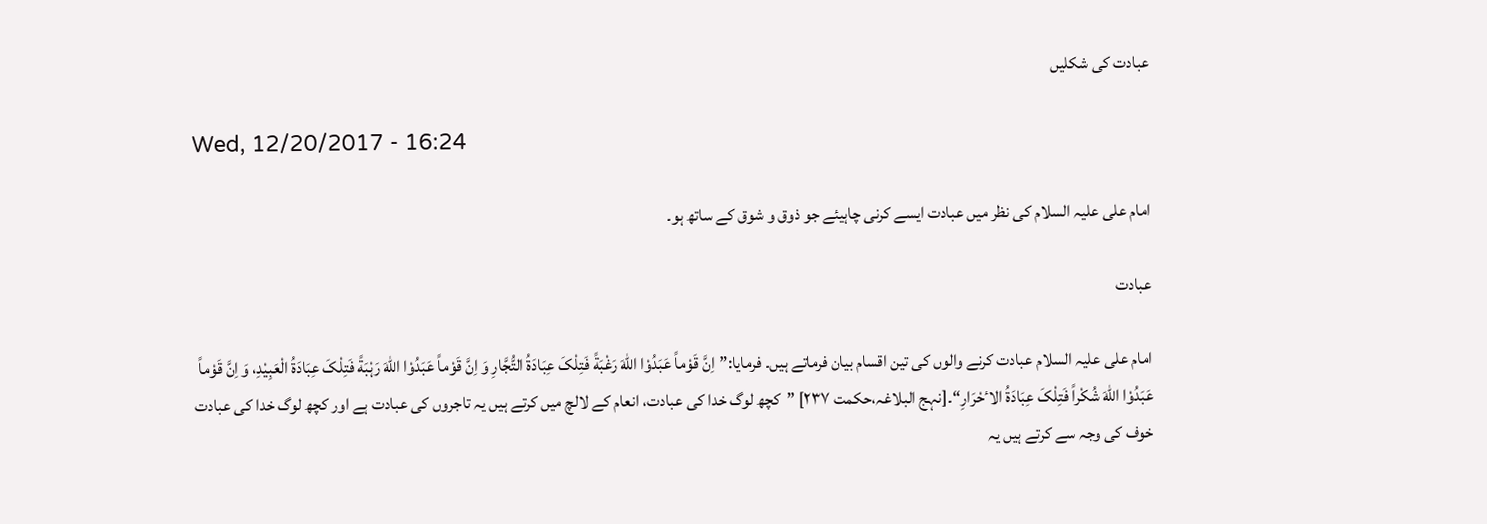عبادت کی شکلیں

Wed, 12/20/2017 - 16:24

امام علی علیہ السلام کی نظر میں عبادت ایسے کرنی چاہیئے جو ذوق و شوق کے ساتھ ہو۔

عبادت

امام علی علیہ السلام عبادت کرنے والوں کی تین اقسام بیان فرماتے ہیں۔ فرمایا:”اِنَّ قَوْماً عَبَدُوْا اللهَ رَغْبَةً فَتِلْکَ عِبَادَةُ التُّجَّارِ وَ اِنَّ قَوْماً عَبَدُوْا اللهَ رَہْبَةً فَتِلْکَ عِبَادَةُ الْعَبِیْدِ، وَ اِنَّ قَوْماً عَبَدُوْا اللهَ شُکْراً فَتِلْکَ عِبَادَةُ الاٴحْرَارِ“۔[نہج البلاغہ،حکمت ۲۳۷] ”کچھ لوگ خدا کی عبادت، انعام کے لالچ میں کرتے ہیں یہ تاجروں کی عبادت ہے اور کچھ لوگ خدا کی عبادت خوف کی وجہ سے کرتے ہیں یہ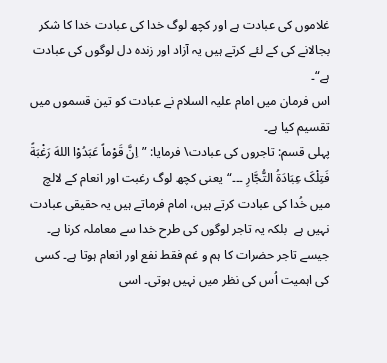غلاموں کی عبادت ہے اور کچھ لوگ خدا کی عبادت خدا کا شکر بجالانے کی کے لئے کرتے ہیں یہ آزاد اور زندہ دل لوگوں کی عبادت ہے“۔
اس فرمان میں امام علیہ السلام نے عبادت کو تین قسموں میں تقسیم کیا ہے۔
پہلی قسم: تاجروں کی عبادت\ فرمایا: ”اِنَّ قَوْماً عَبَدُوْا اللهَ رَغْبَةً فَتِلْکَ عِبَادَةُ التُّجَّارِ ۔۔۔“یعنی کچھ لوگ رغبت اور انعام کے لالچ میں خُدا کی عبادت کرتے ہیں، امام فرماتے ہیں یہ حقیقی عبادت نہیں ہے  بلکہ یہ تاجر لوگوں کی طرح خدا سے معاملہ کرنا ہے۔ جیسے تاجر حضرات کا ہم و غم فقط نفع اور انعام ہوتا ہے۔ کسی کی اہمیت اُس کی نظر میں نہیں ہوتی۔ اسی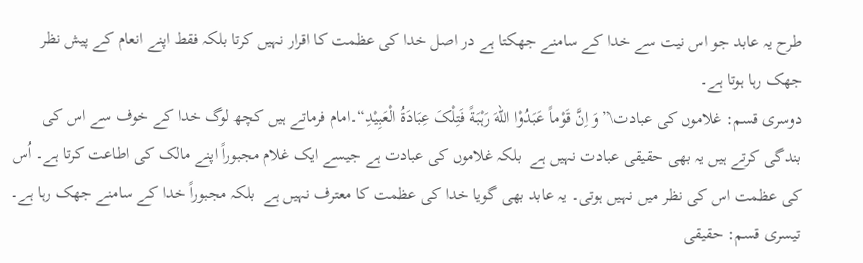طرح یہ عابد جو اس نیت سے خدا کے سامنے جھکتا ہے در اصل خدا کی عظمت کا اقرار نہیں کرتا بلکہ فقط اپنے انعام کے پیش نظر جھک رہا ہوتا ہے۔
دوسری قسم: غلاموں کی عبادت\”وَ اِنَّ قَوْماً عَبَدُوْا اللهَ رَہْبَةً فَتِلْکَ عِبَادَةُ الْعَبِیْدِ“۔امام فرماتے ہیں کچھ لوگ خدا کے خوف سے اس کی بندگی کرتے ہیں یہ بھی حقیقی عبادت نہیں ہے  بلکہ غلاموں کی عبادت ہے جیسے ایک غلام مجبوراً اپنے مالک کی اطاعت کرتا ہے۔ اُس کی عظمت اس کی نظر میں نہیں ہوتی۔ یہ عابد بھی گویا خدا کی عظمت کا معترف نہیں ہے  بلکہ مجبوراً خدا کے سامنے جھک رہا ہے۔
تیسری قسم: حقیقی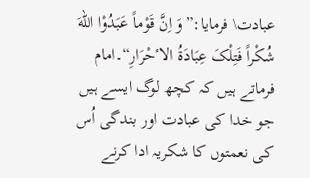عبادت\ فرمایا:”وَ اِنَّ قَوْماً عَبَدُوْا اللهَ شُکْراً فَتِلْکَ عِبَادَةُ الاٴحْرَارِ“۔امام فرماتے ہیں کہ کچھ لوگ ایسے ہیں جو خدا کی عبادت اور بندگی اُس کی نعمتوں کا شکریہ ادا کرنے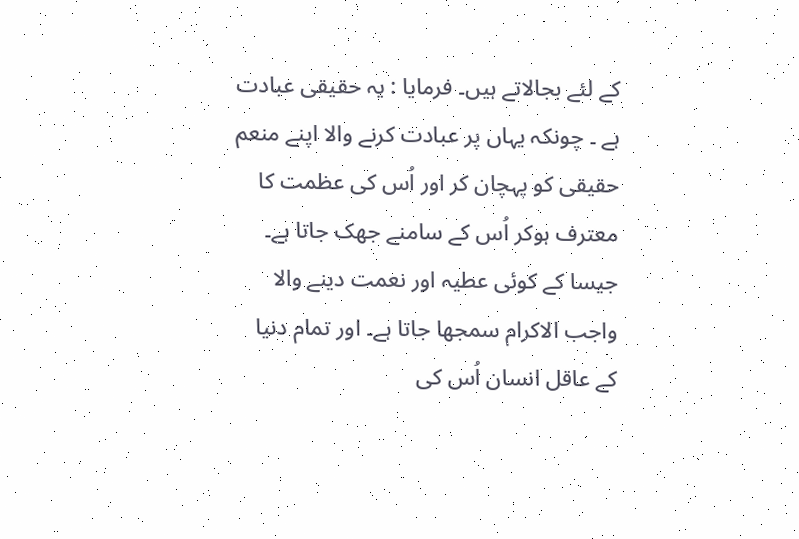کے لئے بجالاتے ہیں۔ فرمایا : یہ حقیقی عبادت ہے ۔ چونکہ یہاں پر عبادت کرنے والا اپنے منعم حقیقی کو پہچان کر اور اُس کی عظمت کا معترف ہوکر اُس کے سامنے جھک جاتا ہے۔ جیسا کے کوئی عطیہ اور نعمت دینے والا واجب الاکرام سمجھا جاتا ہے۔ اور تمام دنیا کے عاقل انسان اُس کی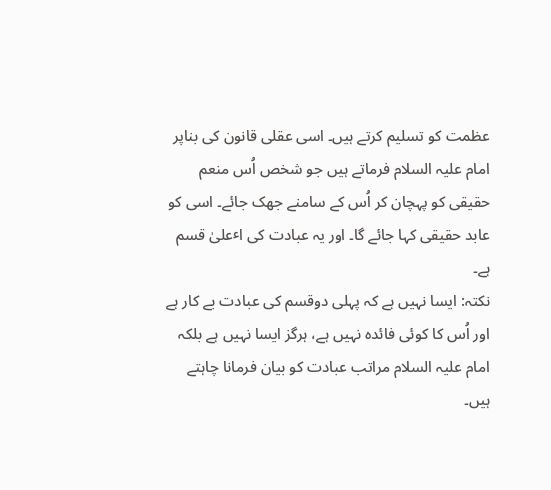عظمت کو تسلیم کرتے ہیں۔ اسی عقلی قانون کی بناپر امام علیہ السلام فرماتے ہیں جو شخص اُس منعم حقیقی کو پہچان کر اُس کے سامنے جھک جائے۔ اسی کو عابد حقیقی کہا جائے گا۔ اور یہ عبادت کی اٴعلیٰ قسم ہے۔
نکتہ: ایسا نہیں ہے کہ پہلی دوقسم کی عبادت بے کار ہے اور اُس کا کوئی فائدہ نہیں ہے، ہرگز ایسا نہیں ہے بلکہ امام علیہ السلام مراتب عبادت کو بیان فرمانا چاہتے ہیں۔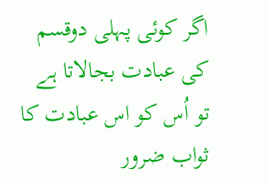اگر کوئی پہلی دوقسم کی عبادت بجالاتا ہے تو اُس کو اس عبادت کا ثواب ضرور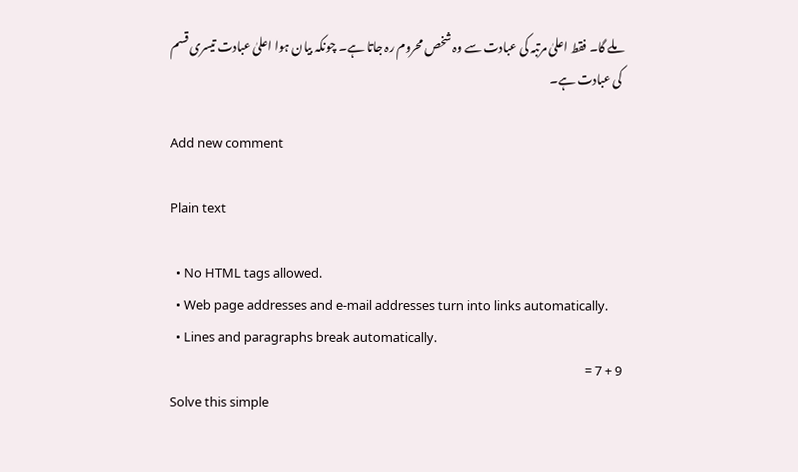ملے گا۔ فقط اعلیٰ مرتبہ کی عبادت سے وہ شخص محروم رہ جاتا ہے۔ چونکہ بیان ہوا اعلیٰ عبادت تیسری قسم کی عبادت ہے۔

Add new comment

Plain text

  • No HTML tags allowed.
  • Web page addresses and e-mail addresses turn into links automatically.
  • Lines and paragraphs break automatically.
9 + 7 =
Solve this simple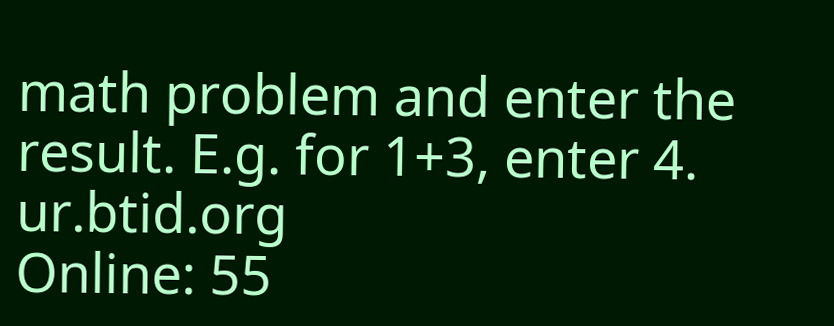math problem and enter the result. E.g. for 1+3, enter 4.
ur.btid.org
Online: 55